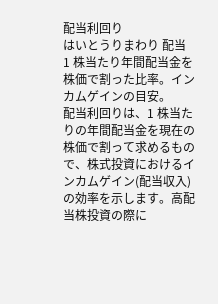配当利回り
はいとうりまわり 配当
1 株当たり年間配当金を株価で割った比率。インカムゲインの目安。
配当利回りは、1 株当たりの年間配当金を現在の株価で割って求めるもので、株式投資におけるインカムゲイン(配当収入)の効率を示します。高配当株投資の際に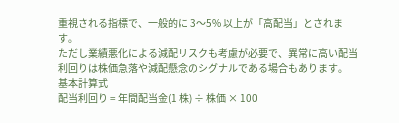重視される指標で、一般的に 3〜5% 以上が「高配当」とされます。
ただし業績悪化による減配リスクも考慮が必要で、異常に高い配当利回りは株価急落や減配懸念のシグナルである場合もあります。
基本計算式
配当利回り = 年間配当金(1 株) ÷ 株価 × 100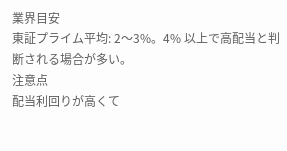業界目安
東証プライム平均: 2〜3%。4% 以上で高配当と判断される場合が多い。
注意点
配当利回りが高くて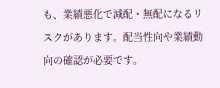も、業績悪化で減配・無配になるリスクがあります。配当性向や業績動向の確認が必要です。